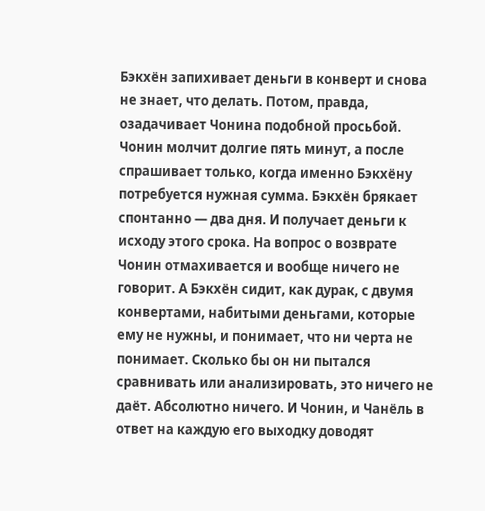Бэкхён запихивает деньги в конверт и снова не знает, что делать. Потом, правда, озадачивает Чонина подобной просьбой. Чонин молчит долгие пять минут, а после спрашивает только, когда именно Бэкхёну потребуется нужная сумма. Бэкхён брякает спонтанно — два дня. И получает деньги к исходу этого срока. На вопрос о возврате Чонин отмахивается и вообще ничего не говорит. А Бэкхён сидит, как дурак, с двумя конвертами, набитыми деньгами, которые ему не нужны, и понимает, что ни черта не понимает. Сколько бы он ни пытался сравнивать или анализировать, это ничего не даёт. Абсолютно ничего. И Чонин, и Чанёль в ответ на каждую его выходку доводят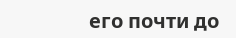его почти до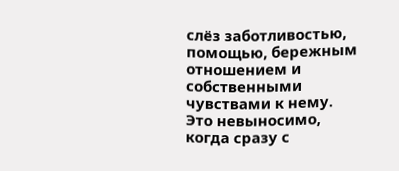слёз заботливостью, помощью, бережным отношением и собственными чувствами к нему. Это невыносимо, когда сразу с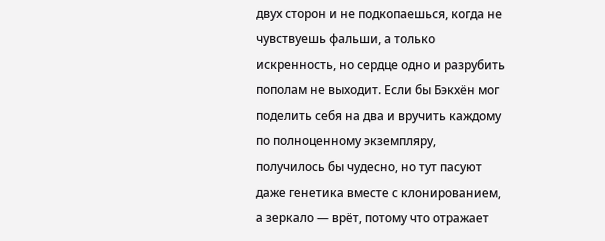двух сторон и не подкопаешься, когда не чувствуешь фальши, а только искренность, но сердце одно и разрубить пополам не выходит. Если бы Бэкхён мог поделить себя на два и вручить каждому по полноценному экземпляру, получилось бы чудесно, но тут пасуют даже генетика вместе с клонированием, а зеркало — врёт, потому что отражает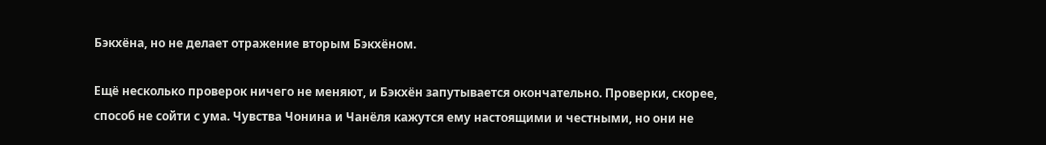Бэкхёна, но не делает отражение вторым Бэкхёном.

Ещё несколько проверок ничего не меняют, и Бэкхён запутывается окончательно. Проверки, скорее, способ не сойти с ума. Чувства Чонина и Чанёля кажутся ему настоящими и честными, но они не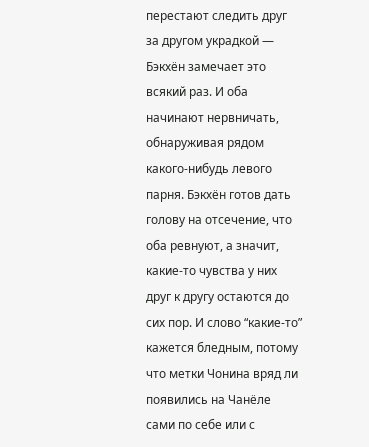перестают следить друг за другом украдкой — Бэкхён замечает это всякий раз. И оба начинают нервничать, обнаруживая рядом какого-нибудь левого парня. Бэкхён готов дать голову на отсечение, что оба ревнуют, а значит, какие-то чувства у них друг к другу остаются до сих пор. И слово “какие-то” кажется бледным, потому что метки Чонина вряд ли появились на Чанёле сами по себе или с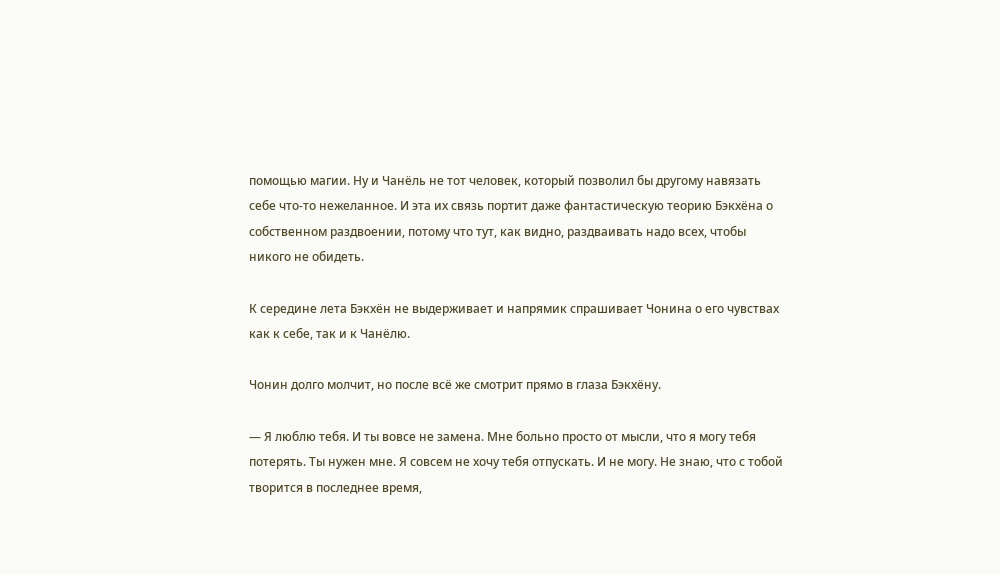помощью магии. Ну и Чанёль не тот человек, который позволил бы другому навязать себе что-то нежеланное. И эта их связь портит даже фантастическую теорию Бэкхёна о собственном раздвоении, потому что тут, как видно, раздваивать надо всех, чтобы никого не обидеть.

К середине лета Бэкхён не выдерживает и напрямик спрашивает Чонина о его чувствах как к себе, так и к Чанёлю.

Чонин долго молчит, но после всё же смотрит прямо в глаза Бэкхёну.

— Я люблю тебя. И ты вовсе не замена. Мне больно просто от мысли, что я могу тебя потерять. Ты нужен мне. Я совсем не хочу тебя отпускать. И не могу. Не знаю, что с тобой творится в последнее время,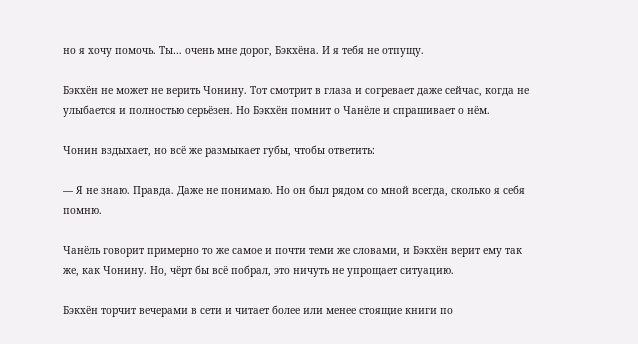но я хочу помочь. Ты… очень мне дорог, Бэкхёна. И я тебя не отпущу.

Бэкхён не может не верить Чонину. Тот смотрит в глаза и согревает даже сейчас, когда не улыбается и полностью серьёзен. Но Бэкхён помнит о Чанёле и спрашивает о нём.

Чонин вздыхает, но всё же размыкает губы, чтобы ответить:

— Я не знаю. Правда. Даже не понимаю. Но он был рядом со мной всегда, сколько я себя помню.

Чанёль говорит примерно то же самое и почти теми же словами, и Бэкхён верит ему так же, как Чонину. Но, чёрт бы всё побрал, это ничуть не упрощает ситуацию.

Бэкхён торчит вечерами в сети и читает более или менее стоящие книги по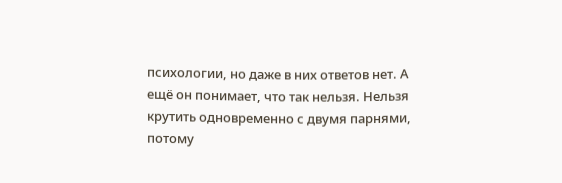психологии, но даже в них ответов нет. А ещё он понимает, что так нельзя. Нельзя крутить одновременно с двумя парнями, потому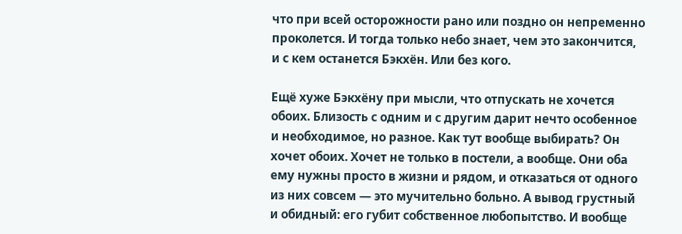что при всей осторожности рано или поздно он непременно проколется. И тогда только небо знает, чем это закончится, и с кем останется Бэкхён. Или без кого.

Ещё хуже Бэкхёну при мысли, что отпускать не хочется обоих. Близость с одним и с другим дарит нечто особенное и необходимое, но разное. Как тут вообще выбирать? Он хочет обоих. Хочет не только в постели, а вообще. Они оба ему нужны просто в жизни и рядом, и отказаться от одного из них совсем — это мучительно больно. А вывод грустный и обидный: его губит собственное любопытство. И вообще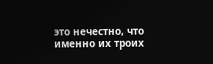это нечестно, что именно их троих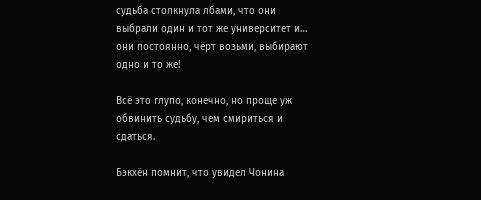судьба столкнула лбами, что они выбрали один и тот же университет и… они постоянно, чёрт возьми, выбирают одно и то же!

Всё это глупо, конечно, но проще уж обвинить судьбу, чем смириться и сдаться.

Бэкхён помнит, что увидел Чонина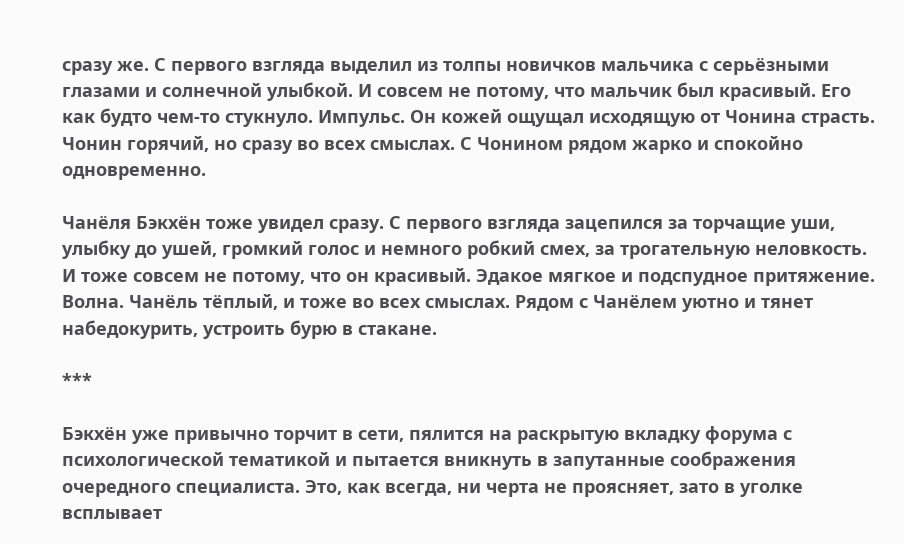сразу же. С первого взгляда выделил из толпы новичков мальчика с серьёзными глазами и солнечной улыбкой. И совсем не потому, что мальчик был красивый. Его как будто чем-то стукнуло. Импульс. Он кожей ощущал исходящую от Чонина страсть. Чонин горячий, но сразу во всех смыслах. С Чонином рядом жарко и спокойно одновременно.

Чанёля Бэкхён тоже увидел сразу. С первого взгляда зацепился за торчащие уши, улыбку до ушей, громкий голос и немного робкий смех, за трогательную неловкость. И тоже совсем не потому, что он красивый. Эдакое мягкое и подспудное притяжение. Волна. Чанёль тёплый, и тоже во всех смыслах. Рядом с Чанёлем уютно и тянет набедокурить, устроить бурю в стакане.

***

Бэкхён уже привычно торчит в сети, пялится на раскрытую вкладку форума с психологической тематикой и пытается вникнуть в запутанные соображения очередного специалиста. Это, как всегда, ни черта не проясняет, зато в уголке всплывает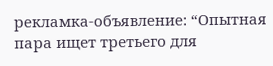рекламка-объявление: “Опытная пара ищет третьего для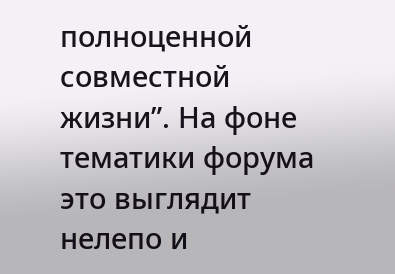полноценной совместной жизни”. На фоне тематики форума это выглядит нелепо и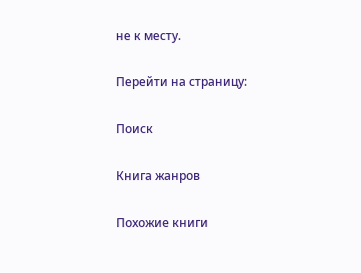не к месту.

Перейти на страницу:

Поиск

Книга жанров

Похожие книги